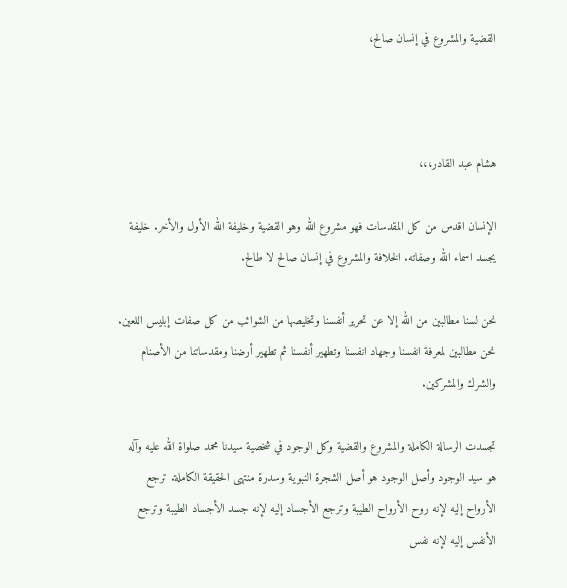القضية والمشروع في إنسان صالح،



هشام عبد القادر،،،

الإنسان اقدس من كل المقدسات فهو مشروع الله وهو القضية وخليفة الله الأول والأخر. خليفة يجسد اسماء الله وصفاته. الخلافة والمشروع في إنسان صالح لا طالح.

نحن لسنا مطالبين من الله إلا عن تحرير أنفسنا وتخليصها من الشوائب من كل صفات إبليس اللعين.
نحن مطالبين لمعرفة انفسنا وجهاد انفسنا وتطهير أنفسنا ثم تطهير أرضنا ومقدساتنا من الأصنام والشرك والمشركين.

تجسدت الرسالة الكاملة والمشروع والقضية وكل الوجود في شخصية سيدنا محمد صلواة الله عليه وآله هو سيد الوجود وأصل الوجود هو أصل الشجرة النبوية وسدرة منتهى الحقيقة الكاملة. ترجع الأرواح إليه لإنه روح الأرواح الطيبة وترجع الأجساد إليه لإنه جسد الأجساد الطيبة وترجع الأنفس إليه لإنه نفس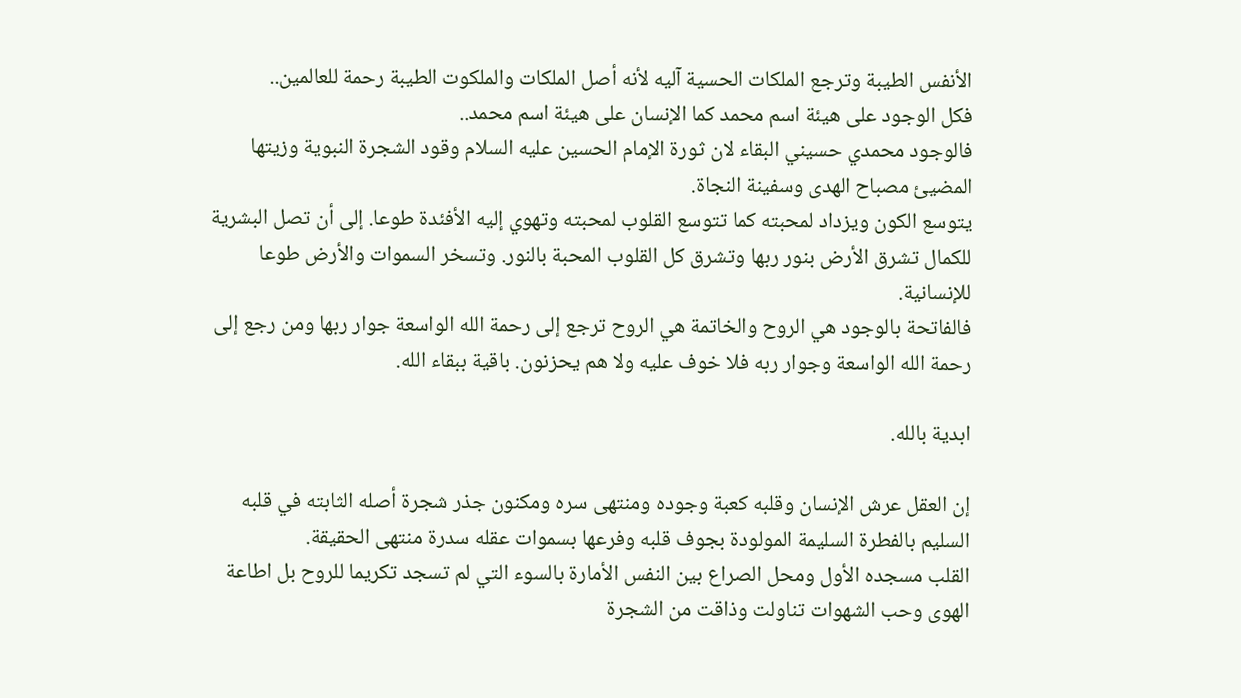الأنفس الطيبة وترجع الملكات الحسية آليه لأنه أصل الملكات والملكوت الطيبة رحمة للعالمين..
فكل الوجود على هيئة اسم محمد كما الإنسان على هيئة اسم محمد..
فالوجود محمدي حسيني البقاء لان ثورة الإمام الحسين عليه السلام وقود الشجرة النبوية وزيتها المضيئ مصباح الهدى وسفينة النجاة.
يتوسع الكون ويزداد لمحبته كما تتوسع القلوب لمحبته وتهوي إليه الأفئدة طوعا. إلى أن تصل البشرية للكمال تشرق الأرض بنور ربها وتشرق كل القلوب المحبة بالنور. وتسخر السموات والأرض طوعا للإنسانية.
فالفاتحة بالوجود هي الروح والخاتمة هي الروح ترجع إلى رحمة الله الواسعة جوار ربها ومن رجع إلى رحمة الله الواسعة وجوار ربه فلا خوف عليه ولا هم يحزنون. باقية ببقاء الله.

ابدية بالله.

إن العقل عرش الإنسان وقلبه كعبة وجوده ومنتهى سره ومكنون جذر شجرة أصله الثابته في قلبه السليم بالفطرة السليمة المولودة بجوف قلبه وفرعها بسموات عقله سدرة منتهى الحقيقة.
القلب مسجده الأول ومحل الصراع بين النفس الأمارة بالسوء التي لم تسجد تكريما للروح بل اطاعة الهوى وحب الشهوات تناولت وذاقت من الشجرة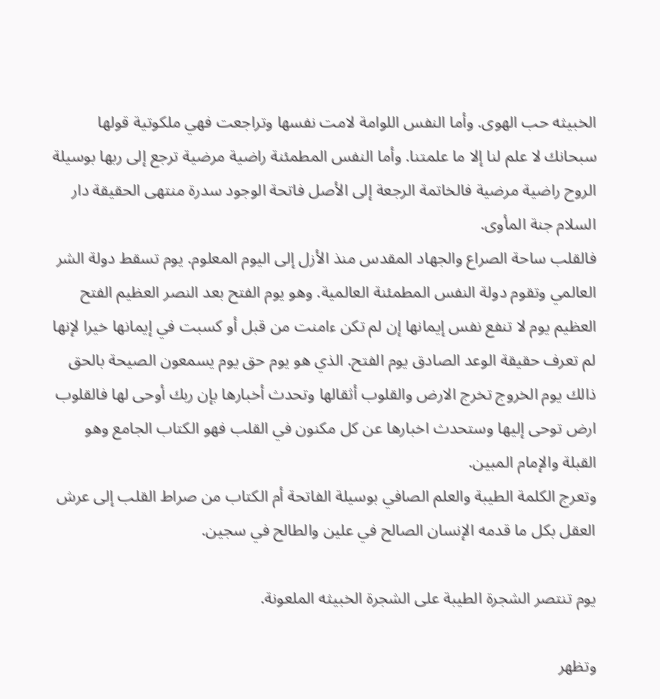الخبيثه حب الهوى. وأما النفس اللوامة لامت نفسها وتراجعت فهي ملكوتية قولها سبحانك لا علم لنا إلا ما علمتنا. وأما النفس المطمئنة راضية مرضية ترجع إلى ربها بوسيلة الروح راضية مرضية فالخاتمة الرجعة إلى الأصل فاتحة الوجود سدرة منتهى الحقيقة دار السلام جنة المأوى.
فالقلب ساحة الصراع والجهاد المقدس منذ الأزل إلى اليوم المعلوم. يوم تسقط دولة الشر العالمي وتقوم دولة النفس المطمئنة العالمية. وهو يوم الفتح بعد النصر العظيم الفتح العظيم يوم لا تنفع نفس إيمانها إن لم تكن ءامنت من قبل أو كسبت في إيمانها خيرا لإنها لم تعرف حقيقة الوعد الصادق يوم الفتح. الذي هو يوم حق يوم يسمعون الصيحة بالحق ذالك يوم الخروج تخرج الارض والقلوب أثقالها وتحدث أخبارها بإن ربك أوحى لها فالقلوب ارض توحى إليها وستحدث اخبارها عن كل مكنون في القلب فهو الكتاب الجامع وهو القبلة والإمام المبين.
وتعرج الكلمة الطيبة والعلم الصافي بوسيلة الفاتحة أم الكتاب من صراط القلب إلى عرش العقل بكل ما قدمه الإنسان الصالح في علين والطالح في سجين.

يوم تنتصر الشجرة الطيبة على الشجرة الخبيثه الملعونة.

وتظهر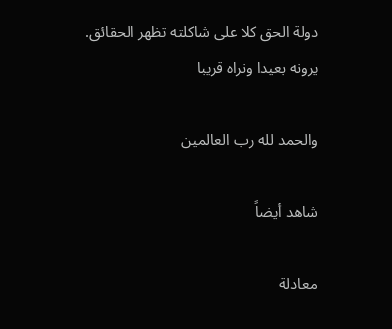دولة الحق كلا على شاكلته تظهر الحقائق.
يرونه بعيدا ونراه قريبا

والحمد لله رب العالمين

شاهد أيضاً

معادلة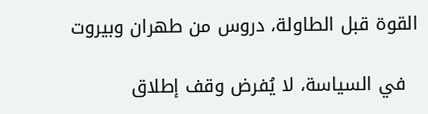القوة قبل الطاولة، دروس من طهران وبيروت

  في السياسة، لا يُفرض وقف إطلاق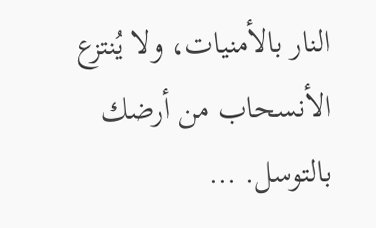النار بالأمنيات، ولا يُنتزع الأنسحاب من أرضك بالتوسل. …